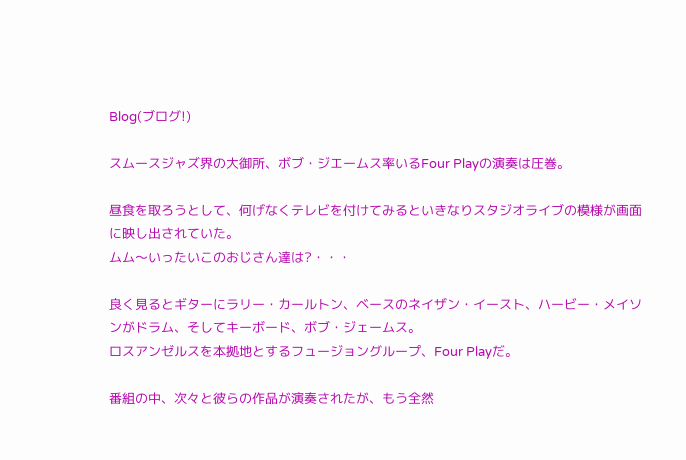Blog(ブログ!)

スムースジャズ界の大御所、ボブ・ジエームス率いるFour Playの演奏は圧巻。

昼食を取ろうとして、何げなくテレビを付けてみるといきなりスタジオライブの模様が画面に映し出されていた。
ムム〜いったいこのおじさん達は?・・・

良く見るとギターにラリー・カールトン、ベースのネイザン・イースト、ハービー・メイソンがドラム、そしてキーボード、ボブ・ジェームス。
ロスアンゼルスを本拠地とするフュージョングループ、Four Playだ。

番組の中、次々と彼らの作品が演奏されたが、もう全然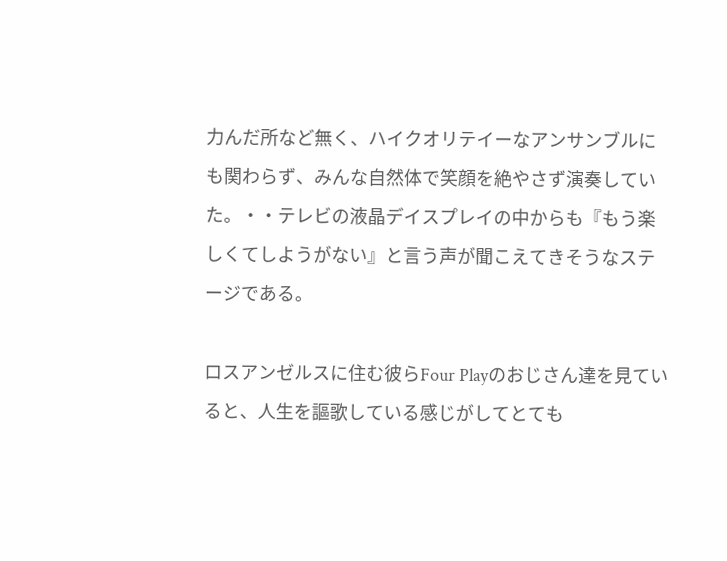力んだ所など無く、ハイクオリテイーなアンサンブルにも関わらず、みんな自然体で笑顔を絶やさず演奏していた。・・テレビの液晶デイスプレイの中からも『もう楽しくてしようがない』と言う声が聞こえてきそうなステージである。

ロスアンゼルスに住む彼らFour Playのおじさん達を見ていると、人生を謳歌している感じがしてとても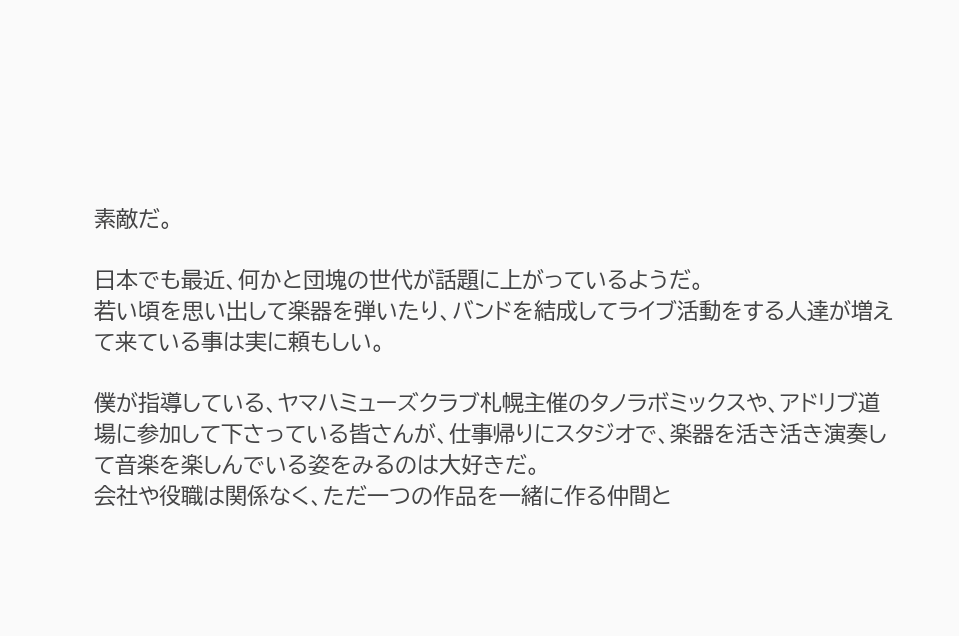素敵だ。

日本でも最近、何かと団塊の世代が話題に上がっているようだ。
若い頃を思い出して楽器を弾いたり、バンドを結成してライブ活動をする人達が増えて来ている事は実に頼もしい。

僕が指導している、ヤマハミューズクラブ札幌主催のタノラボミックスや、アドリブ道場に参加して下さっている皆さんが、仕事帰りにスタジオで、楽器を活き活き演奏して音楽を楽しんでいる姿をみるのは大好きだ。
会社や役職は関係なく、ただ一つの作品を一緒に作る仲間と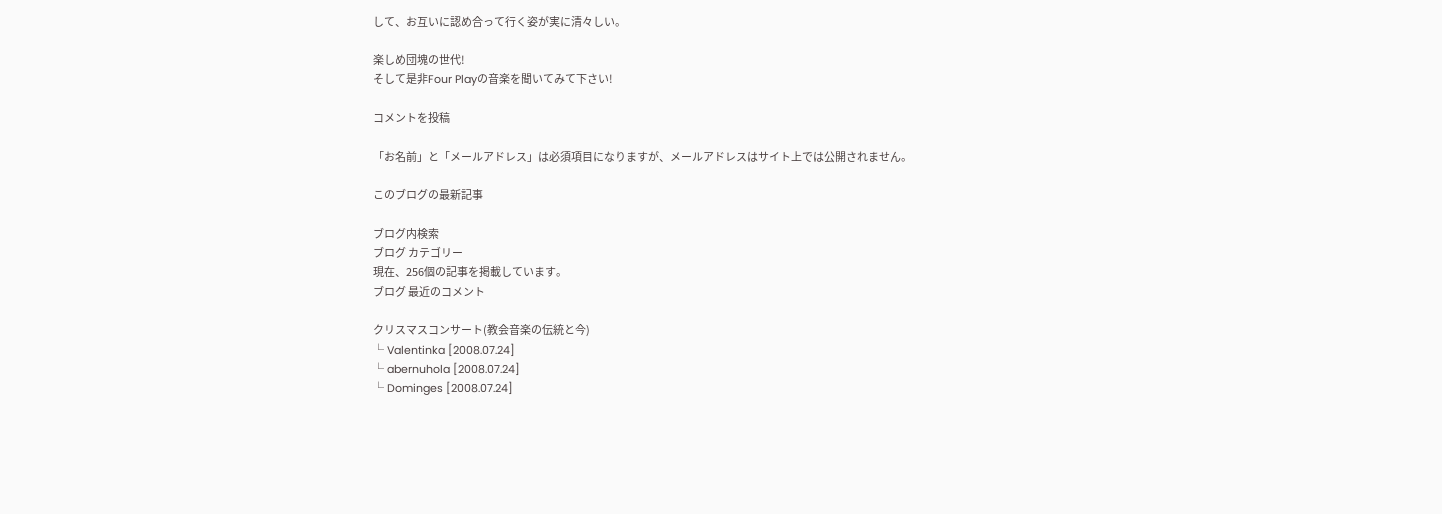して、お互いに認め合って行く姿が実に清々しい。

楽しめ団塊の世代!
そして是非Four Playの音楽を聞いてみて下さい!

コメントを投稿

「お名前」と「メールアドレス」は必須項目になりますが、メールアドレスはサイト上では公開されません。

このブログの最新記事

ブログ内検索
ブログ カテゴリー
現在、256個の記事を掲載しています。
ブログ 最近のコメント

クリスマスコンサート(教会音楽の伝統と今)
└ Valentinka [2008.07.24]
└ abernuhola [2008.07.24]
└ Dominges [2008.07.24]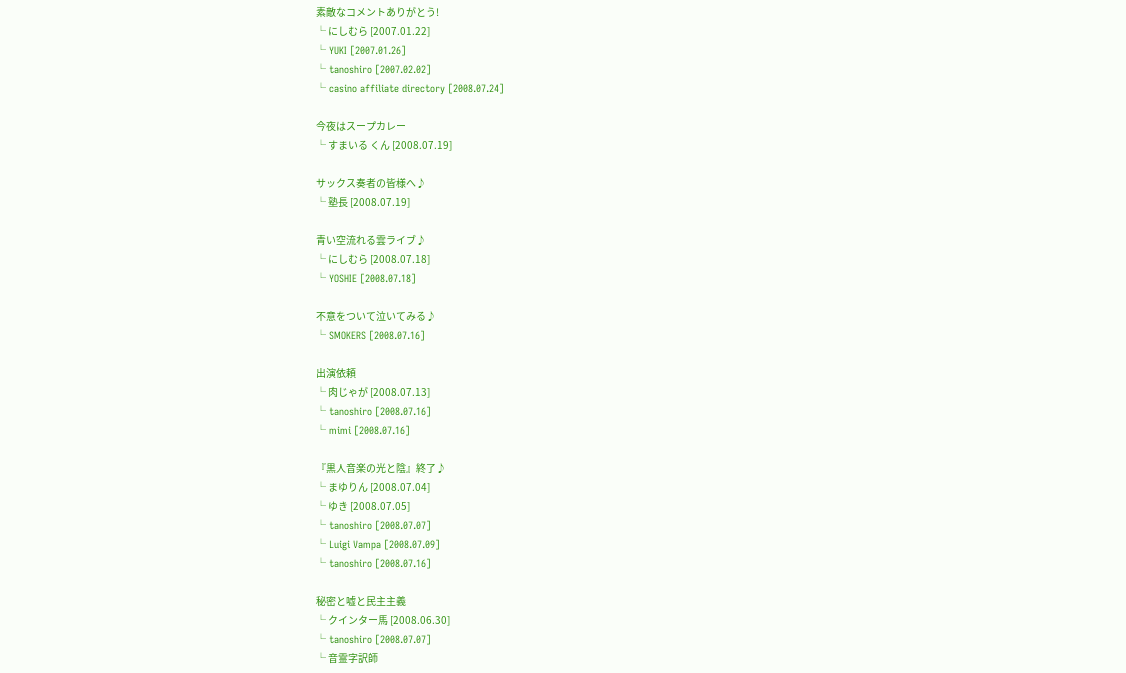素敵なコメントありがとう!
└ にしむら [2007.01.22]
└ YUKI [2007.01.26]
└ tanoshiro [2007.02.02]
└ casino affiliate directory [2008.07.24]

今夜はスープカレー
└ すまいる くん [2008.07.19]

サックス奏者の皆様へ♪
└ 塾長 [2008.07.19]

青い空流れる雲ライブ♪
└ にしむら [2008.07.18]
└ YOSHIE [2008.07.18]

不意をついて泣いてみる♪
└ SMOKERS [2008.07.16]

出演依頼
└ 肉じゃが [2008.07.13]
└ tanoshiro [2008.07.16]
└ mimi [2008.07.16]

『黒人音楽の光と陰』終了♪
└ まゆりん [2008.07.04]
└ ゆき [2008.07.05]
└ tanoshiro [2008.07.07]
└ Luigi Vampa [2008.07.09]
└ tanoshiro [2008.07.16]

秘密と嘘と民主主義
└ クインター馬 [2008.06.30]
└ tanoshiro [2008.07.07]
└ 音霊字訳師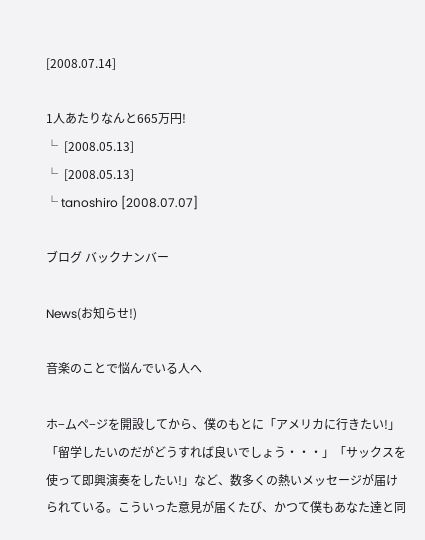[2008.07.14]

1人あたりなんと665万円!
└  [2008.05.13]
└  [2008.05.13]
└ tanoshiro [2008.07.07]

ブログ バックナンバー

News(お知らせ!)

音楽のことで悩んでいる人へ

ホ−ムペ−ジを開設してから、僕のもとに「アメリカに行きたい!」「留学したいのだがどうすれば良いでしょう・・・」「サックスを使って即興演奏をしたい!」など、数多くの熱いメッセージが届けられている。こういった意見が届くたび、かつて僕もあなた達と同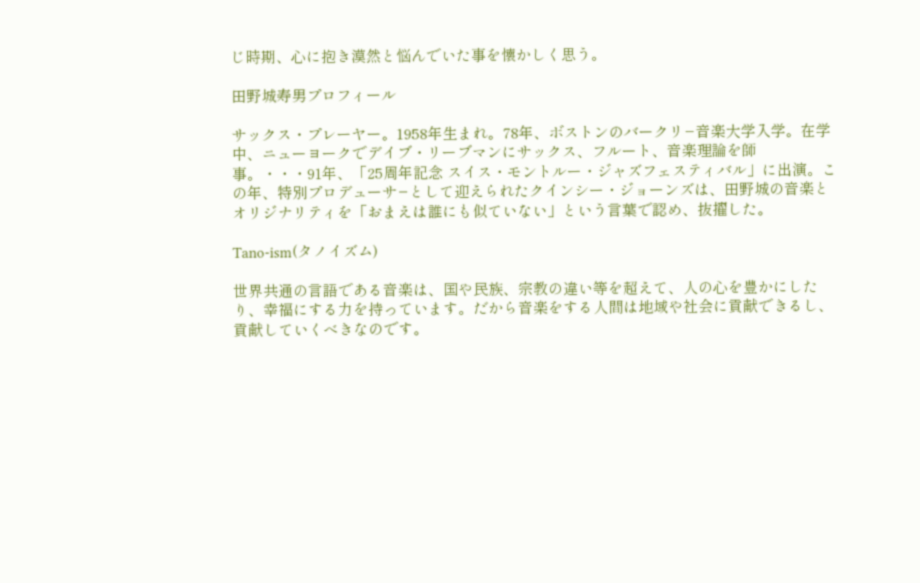じ時期、心に抱き漠然と悩んでいた事を懐かしく思う。

田野城寿男プロフィール

サックス・プレーヤー。1958年生まれ。78年、ボストンのバークリ−音楽大学入学。在学中、ニューヨークでデイブ・リーブマンにサックス、フルート、音楽理論を師事。・・・91年、「25周年記念 スイス・モントルー・ジャズフェスティバル」に出演。この年、特別プロデューサ−として迎えられたクインシー・ジョーンズは、田野城の音楽とオリジナリティを「おまえは誰にも似ていない」という言葉で認め、抜擢した。

Tano-ism(タノイズム)

世界共通の言語である音楽は、国や民族、宗教の違い等を超えて、人の心を豊かにしたり、幸福にする力を持っています。だから音楽をする人間は地域や社会に貢献できるし、貢献していくべきなのです。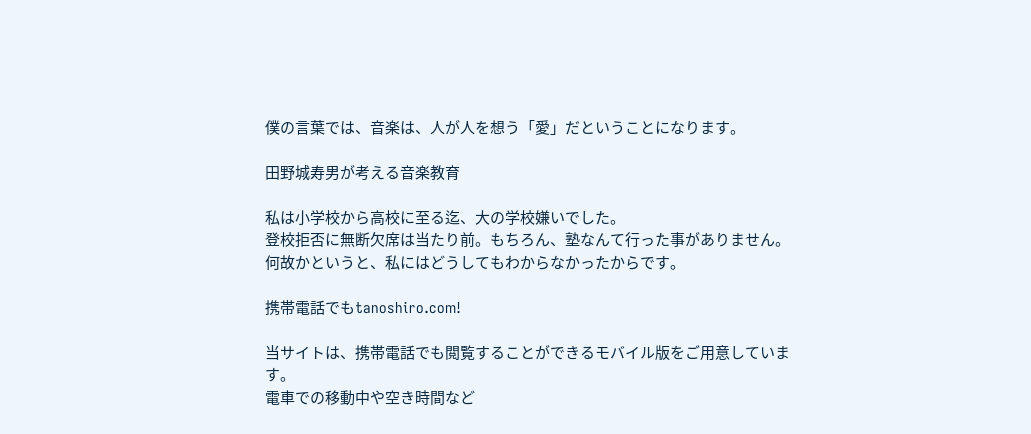僕の言葉では、音楽は、人が人を想う「愛」だということになります。

田野城寿男が考える音楽教育

私は小学校から高校に至る迄、大の学校嫌いでした。
登校拒否に無断欠席は当たり前。もちろん、塾なんて行った事がありません。何故かというと、私にはどうしてもわからなかったからです。

携帯電話でもtanoshiro.com!

当サイトは、携帯電話でも閲覧することができるモバイル版をご用意しています。
電車での移動中や空き時間など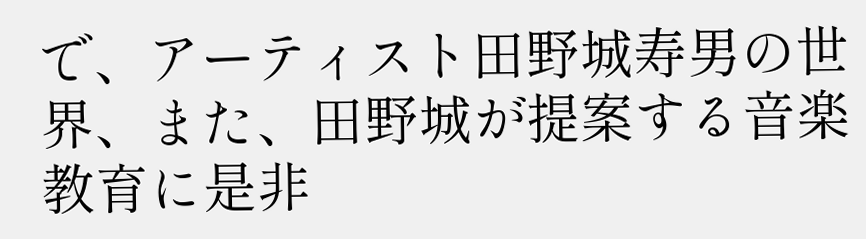で、アーティスト田野城寿男の世界、また、田野城が提案する音楽教育に是非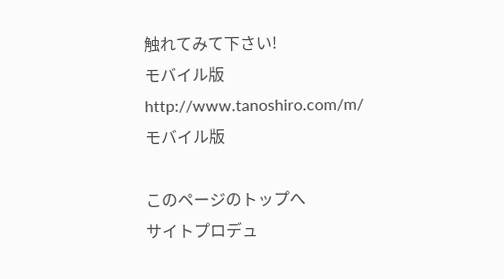触れてみて下さい!
モバイル版
http://www.tanoshiro.com/m/
モバイル版

このページのトップへ
サイトプロデュ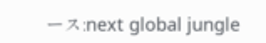ース:next global jungle